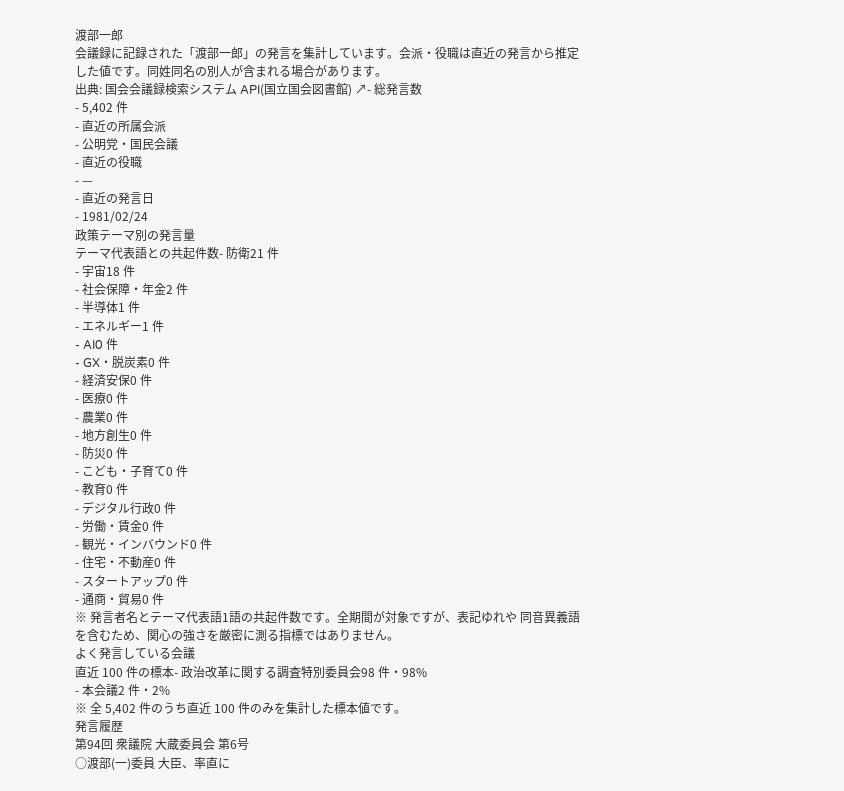渡部一郎
会議録に記録された「渡部一郎」の発言を集計しています。会派・役職は直近の発言から推定した値です。同姓同名の別人が含まれる場合があります。
出典: 国会会議録検索システム API(国立国会図書館) ↗- 総発言数
- 5,402 件
- 直近の所属会派
- 公明党・国民会議
- 直近の役職
- —
- 直近の発言日
- 1981/02/24
政策テーマ別の発言量
テーマ代表語との共起件数- 防衛21 件
- 宇宙18 件
- 社会保障・年金2 件
- 半導体1 件
- エネルギー1 件
- AI0 件
- GX・脱炭素0 件
- 経済安保0 件
- 医療0 件
- 農業0 件
- 地方創生0 件
- 防災0 件
- こども・子育て0 件
- 教育0 件
- デジタル行政0 件
- 労働・賃金0 件
- 観光・インバウンド0 件
- 住宅・不動産0 件
- スタートアップ0 件
- 通商・貿易0 件
※ 発言者名とテーマ代表語1語の共起件数です。全期間が対象ですが、表記ゆれや 同音異義語を含むため、関心の強さを厳密に測る指標ではありません。
よく発言している会議
直近 100 件の標本- 政治改革に関する調査特別委員会98 件・98%
- 本会議2 件・2%
※ 全 5,402 件のうち直近 100 件のみを集計した標本値です。
発言履歴
第94回 衆議院 大蔵委員会 第6号
○渡部(一)委員 大臣、率直に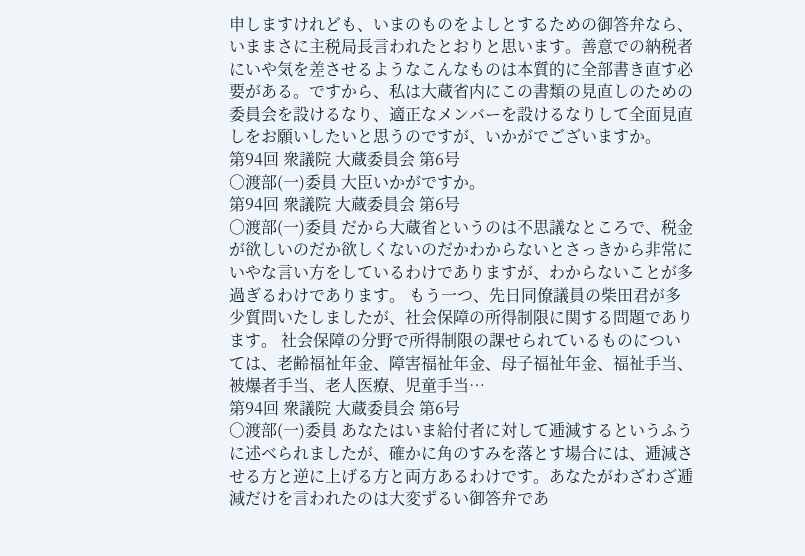申しますけれども、いまのものをよしとするための御答弁なら、いままさに主税局長言われたとおりと思います。善意での納税者にいや気を差させるようなこんなものは本質的に全部書き直す必要がある。ですから、私は大蔵省内にこの書類の見直しのための委員会を設けるなり、適正なメンバーを設けるなりして全面見直しをお願いしたいと思うのですが、いかがでございますか。
第94回 衆議院 大蔵委員会 第6号
○渡部(一)委員 大臣いかがですか。
第94回 衆議院 大蔵委員会 第6号
○渡部(一)委員 だから大蔵省というのは不思議なところで、税金が欲しいのだか欲しくないのだかわからないとさっきから非常にいやな言い方をしているわけでありますが、わからないことが多過ぎるわけであります。 もう一つ、先日同僚議員の柴田君が多少質問いたしましたが、社会保障の所得制限に関する問題であります。 社会保障の分野で所得制限の課せられているものについては、老齢福祉年金、障害福祉年金、母子福祉年金、福祉手当、被爆者手当、老人医療、児童手当…
第94回 衆議院 大蔵委員会 第6号
○渡部(一)委員 あなたはいま給付者に対して逓減するというふうに述べられましたが、確かに角のすみを落とす場合には、逓減させる方と逆に上げる方と両方あるわけです。あなたがわざわざ逓減だけを言われたのは大変ずるい御答弁であ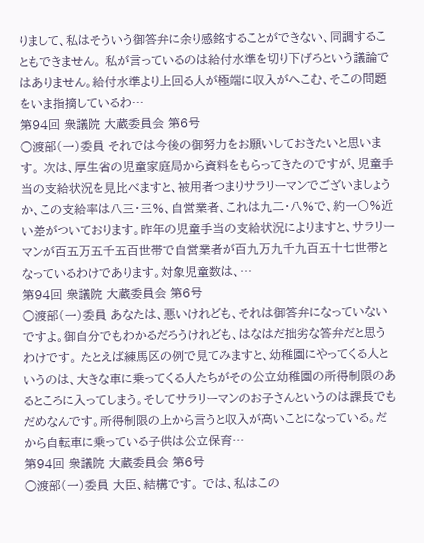りまして、私はそういう御答弁に余り感銘することができない、同調することもできません。 私が言っているのは給付水準を切り下げろという議論ではありません。給付水準より上回る人が極端に収入がへこむ、そこの問題をいま指摘しているわ…
第94回 衆議院 大蔵委員会 第6号
○渡部(一)委員 それでは今後の御努力をお願いしておきたいと思います。 次は、厚生省の児童家庭局から資料をもらってきたのですが、児童手当の支給状況を見比べますと、被用者つまりサラリーマンでございましょうか、この支給率は八三・三%、自営業者、これは九二・八%で、約一〇%近い差がついております。昨年の児童手当の支給状況によりますと、サラリーマンが百五万五千五百世帯で自営業者が百九万九千九百五十七世帯となっているわけであります。対象児童数は、…
第94回 衆議院 大蔵委員会 第6号
○渡部(一)委員 あなたは、悪いけれども、それは御答弁になっていないですよ。御自分でもわかるだろうけれども、はなはだ拙劣な答弁だと思うわけです。 たとえば練馬区の例で見てみますと、幼稚園にやってくる人というのは、大きな車に乗ってくる人たちがその公立幼稚園の所得制限のあるところに入ってしまう。そしてサラリーマンのお子さんというのは課長でもだめなんです。所得制限の上から言うと収入が高いことになっている。だから自転車に乗っている子供は公立保育…
第94回 衆議院 大蔵委員会 第6号
○渡部(一)委員 大臣、結構です。 では、私はこの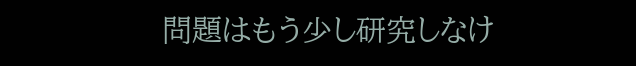問題はもう少し研究しなけ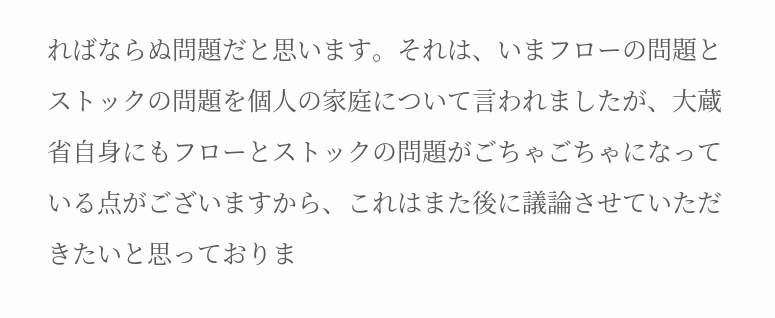ればならぬ問題だと思います。それは、いまフローの問題とストックの問題を個人の家庭について言われましたが、大蔵省自身にもフローとストックの問題がごちゃごちゃになっている点がございますから、これはまた後に議論させていただきたいと思っておりま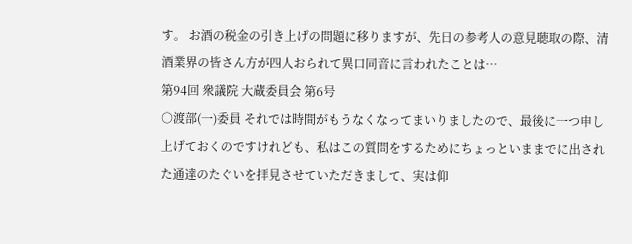す。 お酒の税金の引き上げの問題に移りますが、先日の参考人の意見聴取の際、清酒業界の皆さん方が四人おられて異口同音に言われたことは…
第94回 衆議院 大蔵委員会 第6号
○渡部(一)委員 それでは時間がもうなくなってまいりましたので、最後に一つ申し上げておくのですけれども、私はこの質問をするためにちょっといままでに出された通達のたぐいを拝見させていただきまして、実は仰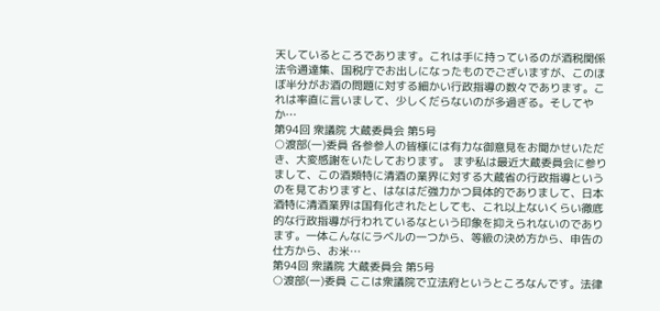天しているところであります。これは手に持っているのが酒税関係法令通達集、国税庁でお出しになったものでございますが、このほぼ半分がお酒の問題に対する細かい行政指導の数々であります。これは率直に言いまして、少しくだらないのが多過ぎる。そしてやか…
第94回 衆議院 大蔵委員会 第5号
○渡部(一)委員 各参参人の皆様には有力な御意見をお聞かせいただき、大変感謝をいたしております。 まず私は最近大蔵委員会に参りまして、この酒類特に清酒の業界に対する大蔵省の行政指導というのを見ておりますと、はなはだ強力かつ具体的でありまして、日本酒特に清酒業界は国有化されたとしても、これ以上ないくらい徹底的な行政指導が行われているなという印象を抑えられないのであります。一体こんなにラベルの一つから、等級の決め方から、申告の仕方から、お米…
第94回 衆議院 大蔵委員会 第5号
○渡部(一)委員 ここは衆議院で立法府というところなんです。法律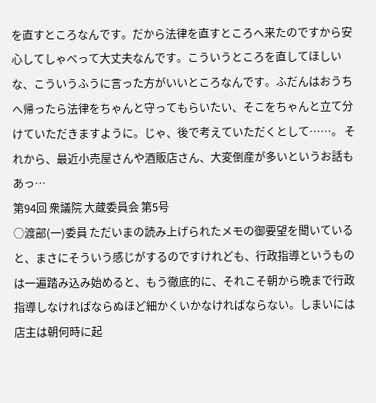を直すところなんです。だから法律を直すところへ来たのですから安心してしゃべって大丈夫なんです。こういうところを直してほしいな、こういうふうに言った方がいいところなんです。ふだんはおうちへ帰ったら法律をちゃんと守ってもらいたい、そこをちゃんと立て分けていただきますように。じゃ、後で考えていただくとして……。 それから、最近小売屋さんや酒販店さん、大変倒産が多いというお話もあっ…
第94回 衆議院 大蔵委員会 第5号
○渡部(一)委員 ただいまの読み上げられたメモの御要望を聞いていると、まさにそういう感じがするのですけれども、行政指導というものは一遍踏み込み始めると、もう徹底的に、それこそ朝から晩まで行政指導しなければならぬほど細かくいかなければならない。しまいには店主は朝何時に起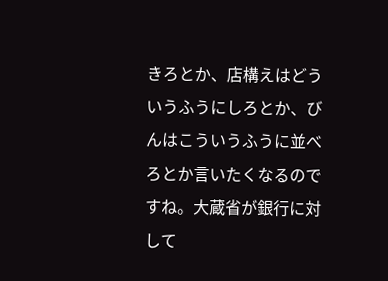きろとか、店構えはどういうふうにしろとか、びんはこういうふうに並べろとか言いたくなるのですね。大蔵省が銀行に対して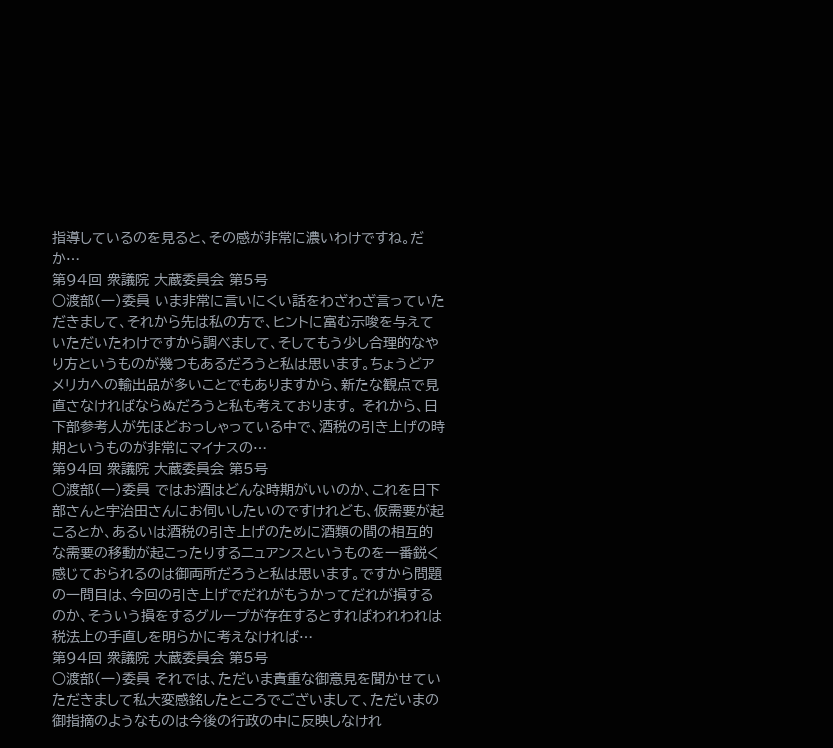指導しているのを見ると、その感が非常に濃いわけですね。だか…
第94回 衆議院 大蔵委員会 第5号
○渡部(一)委員 いま非常に言いにくい話をわざわざ言っていただきまして、それから先は私の方で、ヒントに富む示唆を与えていただいたわけですから調べまして、そしてもう少し合理的なやり方というものが幾つもあるだろうと私は思います。ちょうどアメリカへの輸出品が多いことでもありますから、新たな観点で見直さなければならぬだろうと私も考えております。 それから、日下部参考人が先ほどおっしゃっている中で、酒税の引き上げの時期というものが非常にマイナスの…
第94回 衆議院 大蔵委員会 第5号
○渡部(一)委員 ではお酒はどんな時期がいいのか、これを日下部さんと宇治田さんにお伺いしたいのですけれども、仮需要が起こるとか、あるいは酒税の引き上げのために酒類の間の相互的な需要の移動が起こったりするニュアンスというものを一番鋭く感じておられるのは御両所だろうと私は思います。ですから問題の一問目は、今回の引き上げでだれがもうかってだれが損するのか、そういう損をするグループが存在するとすればわれわれは税法上の手直しを明らかに考えなければ…
第94回 衆議院 大蔵委員会 第5号
○渡部(一)委員 それでは、ただいま貴重な御意見を聞かせていただきまして私大変感銘したところでございまして、ただいまの御指摘のようなものは今後の行政の中に反映しなけれ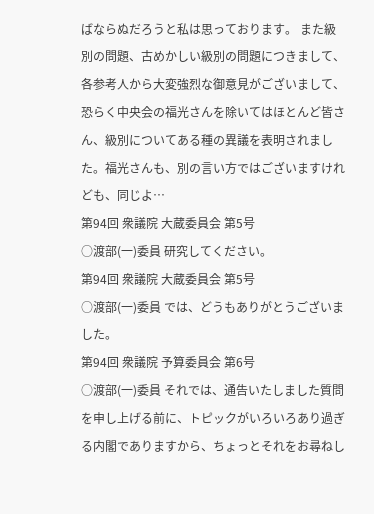ばならぬだろうと私は思っております。 また級別の問題、古めかしい級別の問題につきまして、各参考人から大変強烈な御意見がございまして、恐らく中央会の福光さんを除いてはほとんど皆さん、級別についてある種の異議を表明されました。福光さんも、別の言い方ではございますけれども、同じよ…
第94回 衆議院 大蔵委員会 第5号
○渡部(一)委員 研究してください。
第94回 衆議院 大蔵委員会 第5号
○渡部(一)委員 では、どうもありがとうございました。
第94回 衆議院 予算委員会 第6号
○渡部(一)委員 それでは、通告いたしました質問を申し上げる前に、トピックがいろいろあり過ぎる内閣でありますから、ちょっとそれをお尋ねし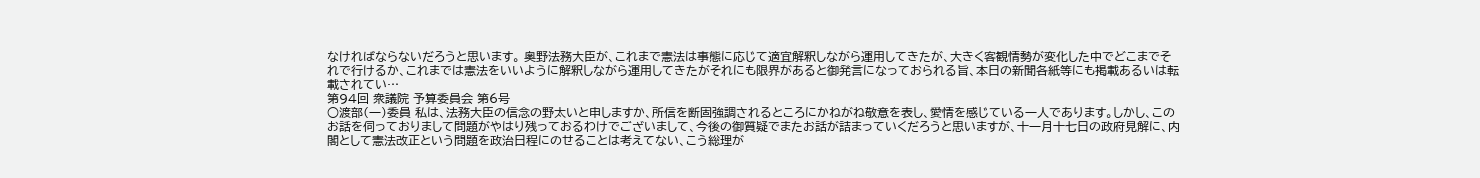なければならないだろうと思います。 奥野法務大臣が、これまで憲法は事態に応じて適宜解釈しながら運用してきたが、大きく客観情勢が変化した中でどこまでそれで行けるか、これまでは憲法をいいように解釈しながら運用してきたがそれにも限界があると御発言になっておられる旨、本日の新聞各紙等にも掲載あるいは転載されてい…
第94回 衆議院 予算委員会 第6号
○渡部(一)委員 私は、法務大臣の信念の野太いと申しますか、所信を断固強調されるところにかねがね敬意を表し、愛情を感じている一人であります。しかし、このお話を伺っておりまして問題がやはり残っておるわけでございまして、今後の御質疑でまたお話が詰まっていくだろうと思いますが、十一月十七日の政府見解に、内閣として憲法改正という問題を政治日程にのせることは考えてない、こう総理が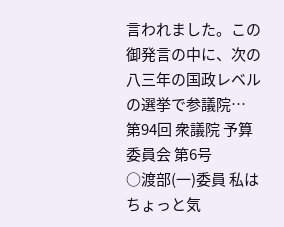言われました。この御発言の中に、次の八三年の国政レベルの選挙で参議院…
第94回 衆議院 予算委員会 第6号
○渡部(一)委員 私はちょっと気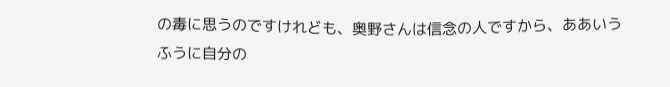の毒に思うのですけれども、奥野さんは信念の人ですから、ああいうふうに自分の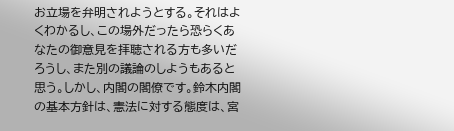お立場を弁明されようとする。それはよくわかるし、この場外だったら恐らくあなたの御意見を拝聴される方も多いだろうし、また別の議論のしようもあると思う。しかし、内閣の閣僚です。鈴木内閣の基本方針は、憲法に対する態度は、宮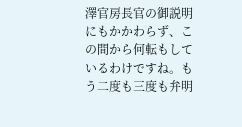澤官房長官の御説明にもかかわらず、この間から何転もしているわけですね。もう二度も三度も弁明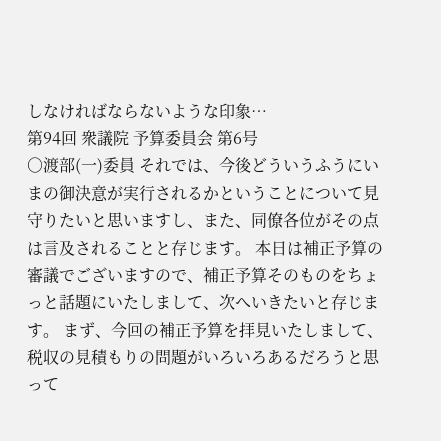しなければならないような印象…
第94回 衆議院 予算委員会 第6号
○渡部(一)委員 それでは、今後どういうふうにいまの御決意が実行されるかということについて見守りたいと思いますし、また、同僚各位がその点は言及されることと存じます。 本日は補正予算の審議でございますので、補正予算そのものをちょっと話題にいたしまして、次へいきたいと存じます。 まず、今回の補正予算を拝見いたしまして、税収の見積もりの問題がいろいろあるだろうと思って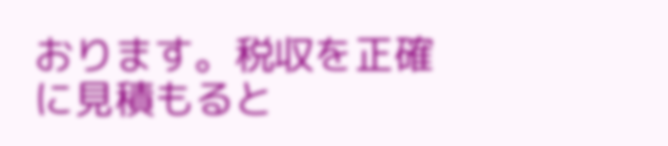おります。税収を正確に見積もると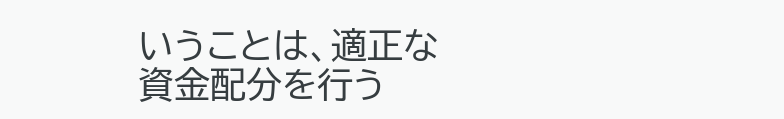いうことは、適正な資金配分を行う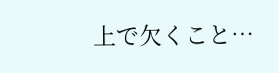上で欠くこと…